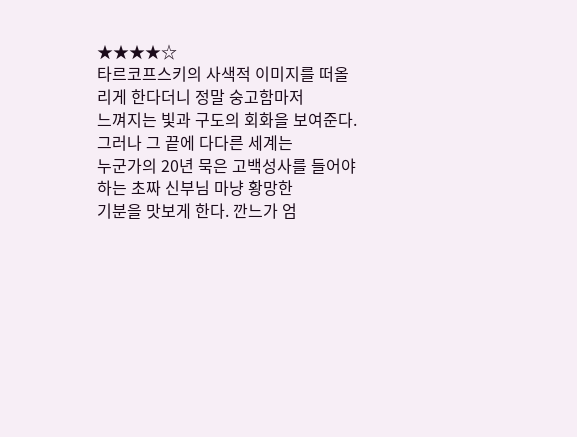★★★★☆
타르코프스키의 사색적 이미지를 떠올리게 한다더니 정말 숭고함마저
느껴지는 빛과 구도의 회화을 보여준다. 그러나 그 끝에 다다른 세계는
누군가의 20년 묵은 고백성사를 들어야 하는 초짜 신부님 마냥 황망한
기분을 맛보게 한다. 깐느가 엄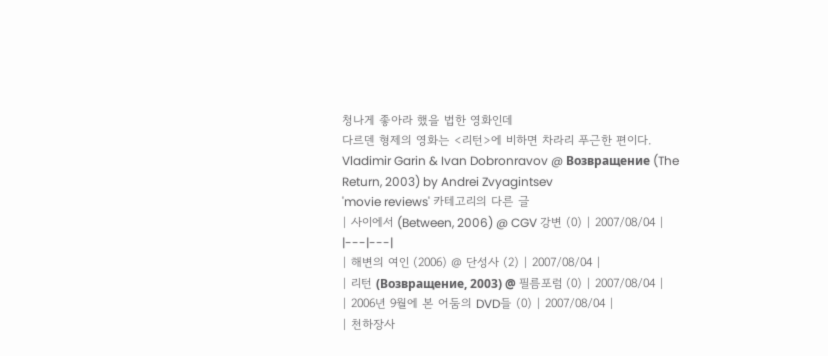청나게 좋아라 했을 법한 영화인데
다르덴 형제의 영화는 <리턴>에 비하면 차라리 푸근한 편이다.
Vladimir Garin & Ivan Dobronravov @ Возвращение (The Return, 2003) by Andrei Zvyagintsev
'movie reviews' 카테고리의 다른 글
| 사이에서 (Between, 2006) @ CGV 강변 (0) | 2007/08/04 |
|---|---|
| 해변의 여인 (2006) @ 단성사 (2) | 2007/08/04 |
| 리턴 (Возвращение, 2003) @ 필름포럼 (0) | 2007/08/04 |
| 2006년 9월에 본 어둠의 DVD들 (0) | 2007/08/04 |
| 천하장사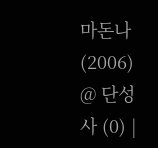마돈나 (2006) @ 단성사 (0) |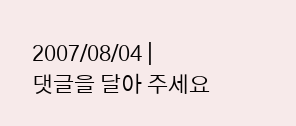2007/08/04 |
댓글을 달아 주세요